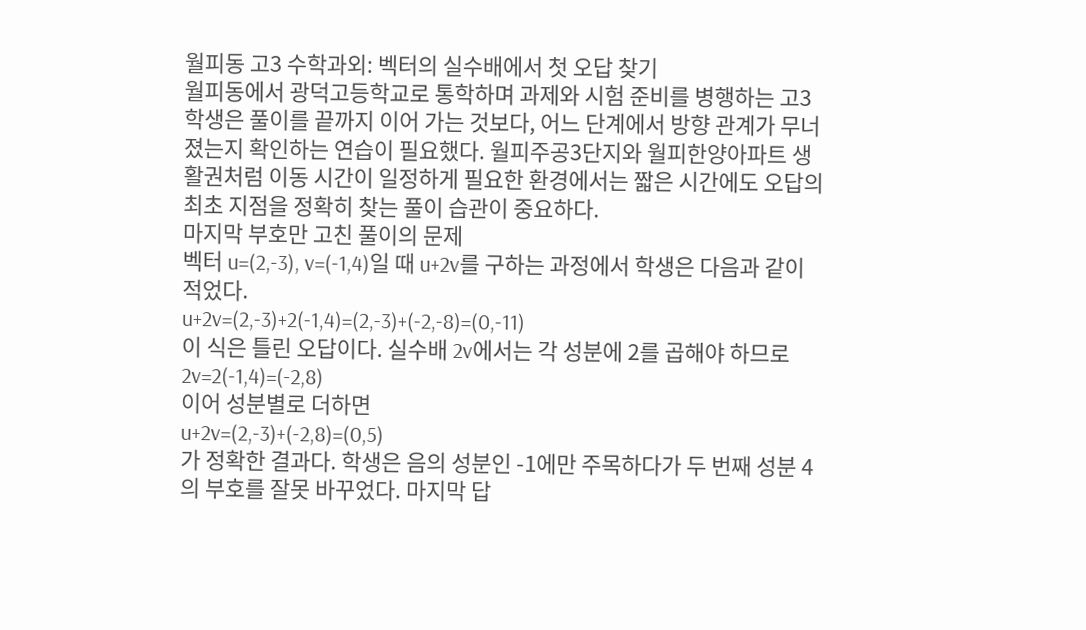월피동 고3 수학과외: 벡터의 실수배에서 첫 오답 찾기
월피동에서 광덕고등학교로 통학하며 과제와 시험 준비를 병행하는 고3 학생은 풀이를 끝까지 이어 가는 것보다, 어느 단계에서 방향 관계가 무너졌는지 확인하는 연습이 필요했다. 월피주공3단지와 월피한양아파트 생활권처럼 이동 시간이 일정하게 필요한 환경에서는 짧은 시간에도 오답의 최초 지점을 정확히 찾는 풀이 습관이 중요하다.
마지막 부호만 고친 풀이의 문제
벡터 u=(2,-3), v=(-1,4)일 때 u+2v를 구하는 과정에서 학생은 다음과 같이 적었다.
u+2v=(2,-3)+2(-1,4)=(2,-3)+(-2,-8)=(0,-11)
이 식은 틀린 오답이다. 실수배 2v에서는 각 성분에 2를 곱해야 하므로
2v=2(-1,4)=(-2,8)
이어 성분별로 더하면
u+2v=(2,-3)+(-2,8)=(0,5)
가 정확한 결과다. 학생은 음의 성분인 -1에만 주목하다가 두 번째 성분 4의 부호를 잘못 바꾸었다. 마지막 답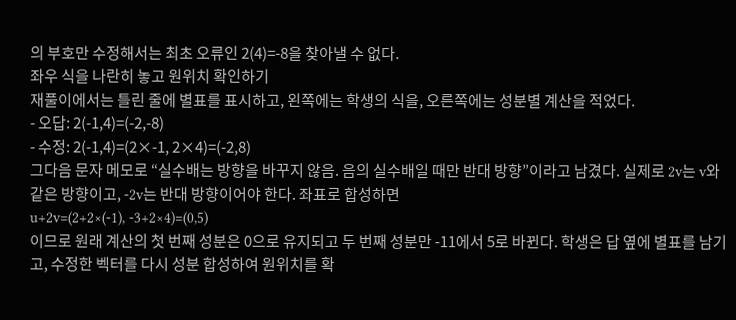의 부호만 수정해서는 최초 오류인 2(4)=-8을 찾아낼 수 없다.
좌우 식을 나란히 놓고 원위치 확인하기
재풀이에서는 틀린 줄에 별표를 표시하고, 왼쪽에는 학생의 식을, 오른쪽에는 성분별 계산을 적었다.
- 오답: 2(-1,4)=(-2,-8)
- 수정: 2(-1,4)=(2×-1, 2×4)=(-2,8)
그다음 문자 메모로 “실수배는 방향을 바꾸지 않음. 음의 실수배일 때만 반대 방향”이라고 남겼다. 실제로 2v는 v와 같은 방향이고, -2v는 반대 방향이어야 한다. 좌표로 합성하면
u+2v=(2+2×(-1), -3+2×4)=(0,5)
이므로 원래 계산의 첫 번째 성분은 0으로 유지되고 두 번째 성분만 -11에서 5로 바뀐다. 학생은 답 옆에 별표를 남기고, 수정한 벡터를 다시 성분 합성하여 원위치를 확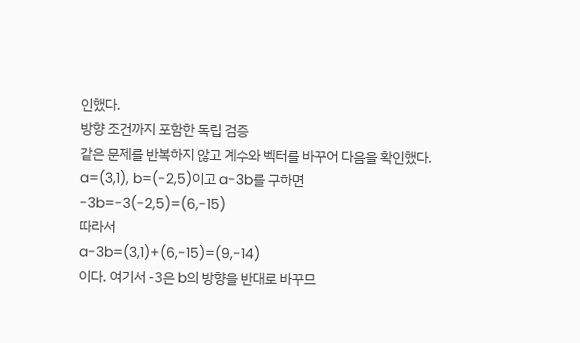인했다.
방향 조건까지 포함한 독립 검증
같은 문제를 반복하지 않고 계수와 벡터를 바꾸어 다음을 확인했다.
a=(3,1), b=(-2,5)이고 a-3b를 구하면
-3b=-3(-2,5)=(6,-15)
따라서
a-3b=(3,1)+(6,-15)=(9,-14)
이다. 여기서 -3은 b의 방향을 반대로 바꾸므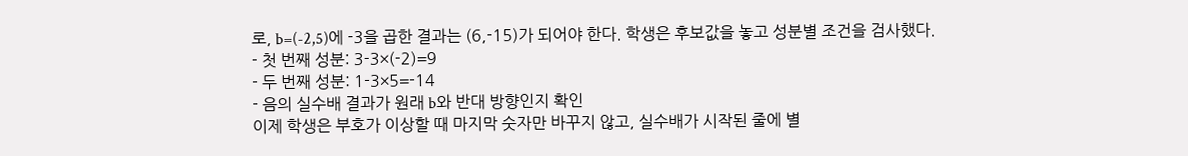로, b=(-2,5)에 -3을 곱한 결과는 (6,-15)가 되어야 한다. 학생은 후보값을 놓고 성분별 조건을 검사했다.
- 첫 번째 성분: 3-3×(-2)=9
- 두 번째 성분: 1-3×5=-14
- 음의 실수배 결과가 원래 b와 반대 방향인지 확인
이제 학생은 부호가 이상할 때 마지막 숫자만 바꾸지 않고, 실수배가 시작된 줄에 별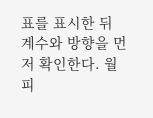표를 표시한 뒤 계수와 방향을 먼저 확인한다. 월피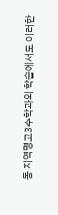동 지역명고3수학과외 학습에서도 이러한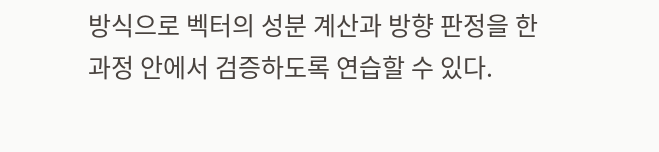방식으로 벡터의 성분 계산과 방향 판정을 한 과정 안에서 검증하도록 연습할 수 있다.